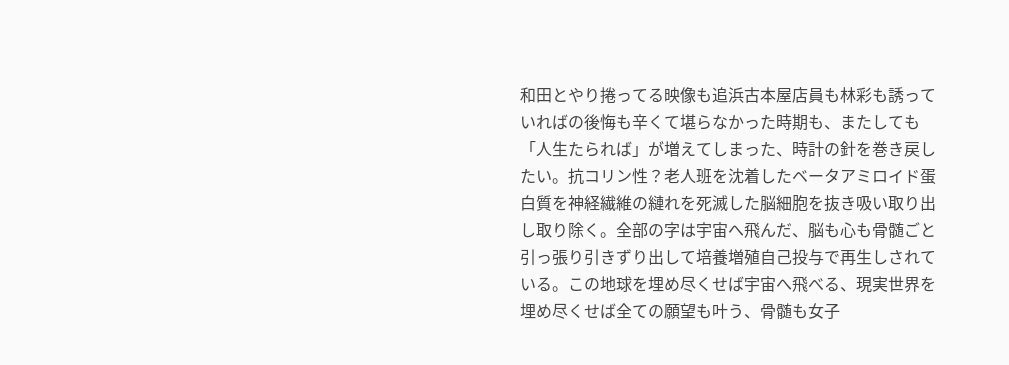和田とやり捲ってる映像も追浜古本屋店員も林彩も誘っていればの後悔も辛くて堪らなかった時期も、またしても「人生たられば」が増えてしまった、時計の針を巻き戻したい。抗コリン性？老人班を沈着したベータアミロイド蛋白質を神経繊維の縺れを死滅した脳細胞を抜き吸い取り出し取り除く。全部の字は宇宙へ飛んだ、脳も心も骨髄ごと引っ張り引きずり出して培養増殖自己投与で再生しされている。この地球を埋め尽くせば宇宙へ飛べる、現実世界を埋め尽くせば全ての願望も叶う、骨髄も女子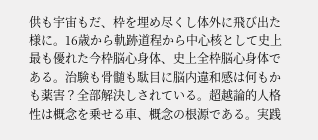供も宇宙もだ、枠を埋め尽くし体外に飛び出た様に。16歳から軌跡道程から中心核として史上最も優れた今枠脳心身体、史上全枠脳心身体である。治験も骨髄も駄目に脳内違和感は何もかも薬害？全部解決しされている。超越論的人格性は概念を乗せる車、概念の根源である。実践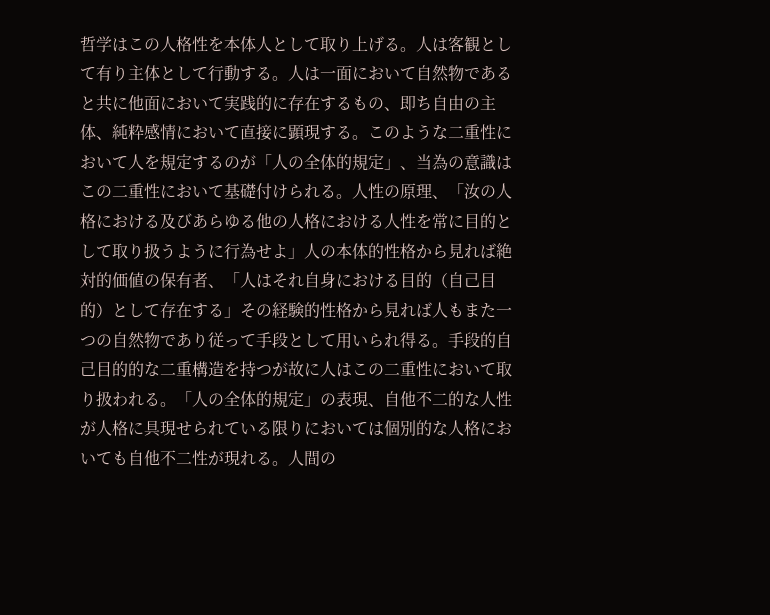哲学はこの人格性を本体人として取り上げる。人は客観として有り主体として行動する。人は一面において自然物であると共に他面において実践的に存在するもの、即ち自由の主体、純粋感情において直接に顕現する。このような二重性において人を規定するのが「人の全体的規定」、当為の意識はこの二重性において基礎付けられる。人性の原理、「汝の人格における及びあらゆる他の人格における人性を常に目的として取り扱うように行為せよ」人の本体的性格から見れば絶対的価値の保有者、「人はそれ自身における目的（自己目的）として存在する」その経験的性格から見れば人もまた一つの自然物であり従って手段として用いられ得る。手段的自己目的的な二重構造を持つが故に人はこの二重性において取り扱われる。「人の全体的規定」の表現、自他不二的な人性が人格に具現せられている限りにおいては個別的な人格においても自他不二性が現れる。人間の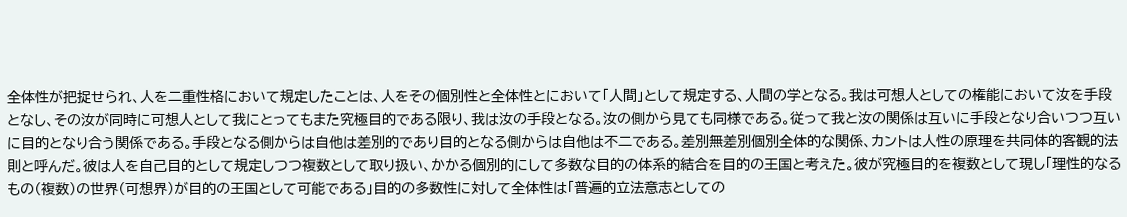全体性が把捉せられ、人を二重性格において規定したことは、人をその個別性と全体性とにおいて「人間」として規定する、人間の学となる。我は可想人としての権能において汝を手段となし、その汝が同時に可想人として我にとってもまた究極目的である限り、我は汝の手段となる。汝の側から見ても同様である。従って我と汝の関係は互いに手段となり合いつつ互いに目的となり合う関係である。手段となる側からは自他は差別的であり目的となる側からは自他は不二である。差別無差別個別全体的な関係、カントは人性の原理を共同体的客観的法則と呼んだ。彼は人を自己目的として規定しつつ複数として取り扱い、かかる個別的にして多数な目的の体系的結合を目的の王国と考えた。彼が究極目的を複数として現し「理性的なるもの（複数）の世界（可想界）が目的の王国として可能である」目的の多数性に対して全体性は「普遍的立法意志としての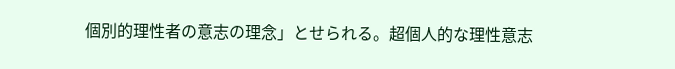個別的理性者の意志の理念」とせられる。超個人的な理性意志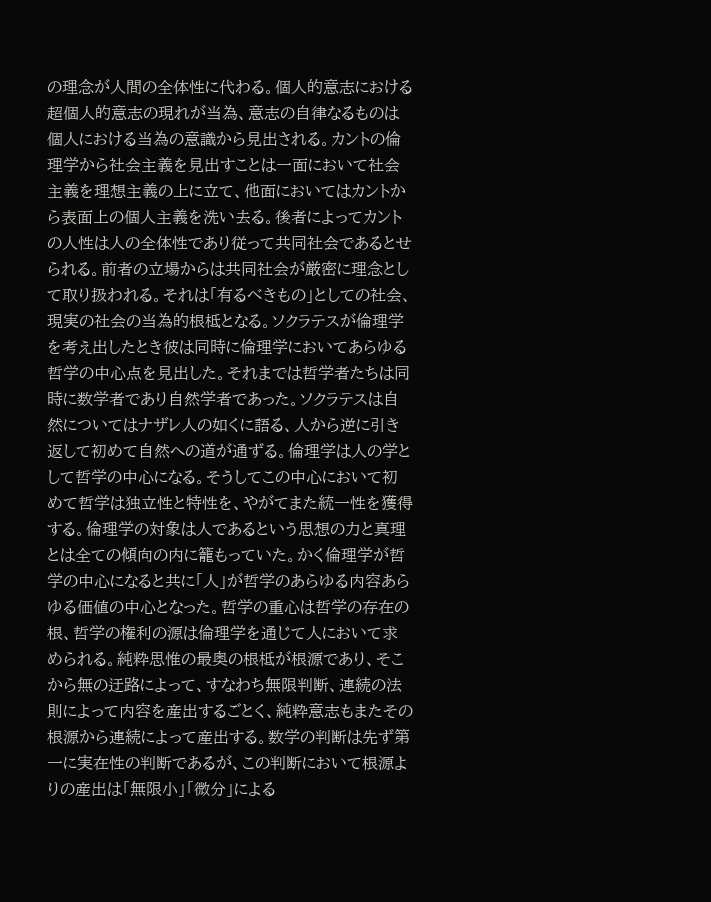の理念が人間の全体性に代わる。個人的意志における超個人的意志の現れが当為、意志の自律なるものは個人における当為の意識から見出される。カントの倫理学から社会主義を見出すことは一面において社会主義を理想主義の上に立て、他面においてはカントから表面上の個人主義を洗い去る。後者によってカントの人性は人の全体性であり従って共同社会であるとせられる。前者の立場からは共同社会が厳密に理念として取り扱われる。それは「有るべきもの」としての社会、現実の社会の当為的根柢となる。ソクラテスが倫理学を考え出したとき彼は同時に倫理学においてあらゆる哲学の中心点を見出した。それまでは哲学者たちは同時に数学者であり自然学者であった。ソクラテスは自然についてはナザレ人の如くに語る、人から逆に引き返して初めて自然への道が通ずる。倫理学は人の学として哲学の中心になる。そうしてこの中心において初めて哲学は独立性と特性を、やがてまた統一性を獲得する。倫理学の対象は人であるという思想の力と真理とは全ての傾向の内に籠もっていた。かく倫理学が哲学の中心になると共に「人」が哲学のあらゆる内容あらゆる価値の中心となった。哲学の重心は哲学の存在の根、哲学の権利の源は倫理学を通じて人において求められる。純粋思惟の最奥の根柢が根源であり、そこから無の迂路によって、すなわち無限判断、連続の法則によって内容を産出するごとく、純粋意志もまたその根源から連続によって産出する。数学の判断は先ず第一に実在性の判断であるが、この判断において根源よりの産出は「無限小」「微分」による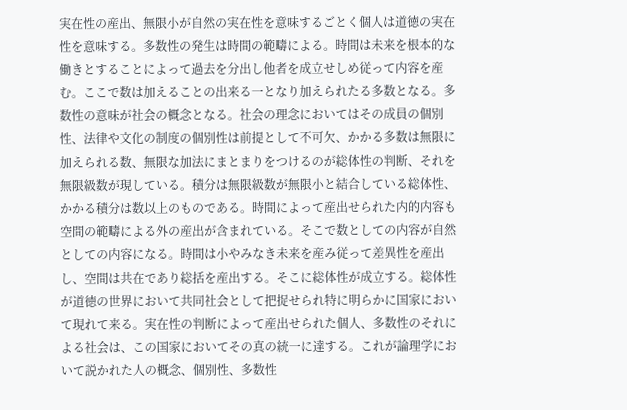実在性の産出、無限小が自然の実在性を意味するごとく個人は道徳の実在性を意味する。多数性の発生は時間の範疇による。時間は未来を根本的な働きとすることによって過去を分出し他者を成立せしめ従って内容を産む。ここで数は加えることの出来る一となり加えられたる多数となる。多数性の意味が社会の概念となる。社会の理念においてはその成員の個別性、法律や文化の制度の個別性は前提として不可欠、かかる多数は無限に加えられる数、無限な加法にまとまりをつけるのが総体性の判断、それを無限級数が現している。積分は無限級数が無限小と結合している総体性、かかる積分は数以上のものである。時間によって産出せられた内的内容も空間の範疇による外の産出が含まれている。そこで数としての内容が自然としての内容になる。時間は小やみなき未来を産み従って差異性を産出し、空間は共在であり総括を産出する。そこに総体性が成立する。総体性が道徳の世界において共同社会として把捉せられ特に明らかに国家において現れて来る。実在性の判断によって産出せられた個人、多数性のそれによる社会は、この国家においてその真の統一に達する。これが論理学において説かれた人の概念、個別性、多数性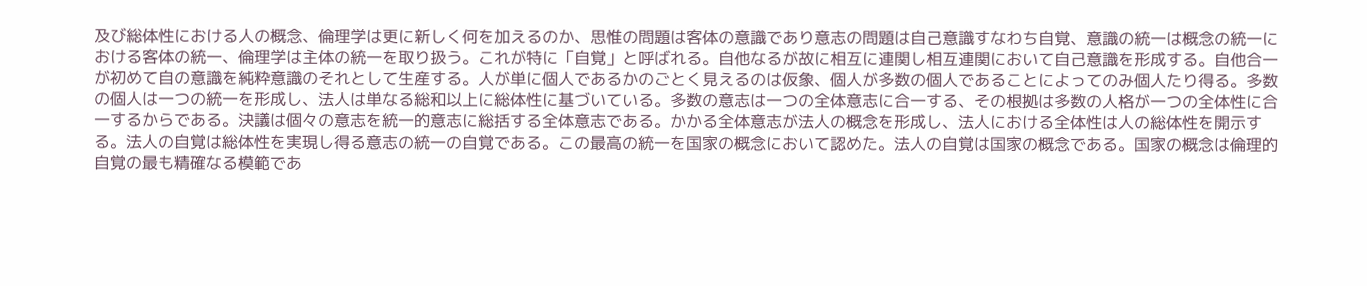及び総体性における人の概念、倫理学は更に新しく何を加えるのか、思惟の問題は客体の意識であり意志の問題は自己意識すなわち自覚、意識の統一は概念の統一における客体の統一、倫理学は主体の統一を取り扱う。これが特に「自覚」と呼ばれる。自他なるが故に相互に連関し相互連関において自己意識を形成する。自他合一が初めて自の意識を純粋意識のそれとして生産する。人が単に個人であるかのごとく見えるのは仮象、個人が多数の個人であることによってのみ個人たり得る。多数の個人は一つの統一を形成し、法人は単なる総和以上に総体性に基づいている。多数の意志は一つの全体意志に合一する、その根拠は多数の人格が一つの全体性に合一するからである。決議は個々の意志を統一的意志に総括する全体意志である。かかる全体意志が法人の概念を形成し、法人における全体性は人の総体性を開示する。法人の自覚は総体性を実現し得る意志の統一の自覚である。この最高の統一を国家の概念において認めた。法人の自覚は国家の概念である。国家の概念は倫理的自覚の最も精確なる模範であ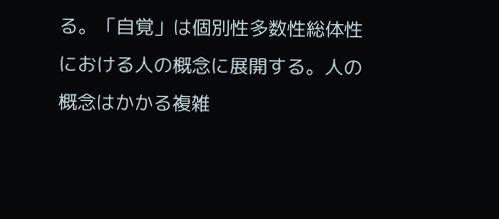る。「自覚」は個別性多数性総体性における人の概念に展開する。人の概念はかかる複雑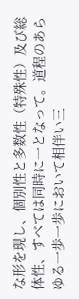な形を現し、個別性と多数性（特殊性）及び総体性、すべては同時に一となって。道程のあらゆる一歩一歩において相伴い三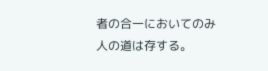者の合一においてのみ人の道は存する。